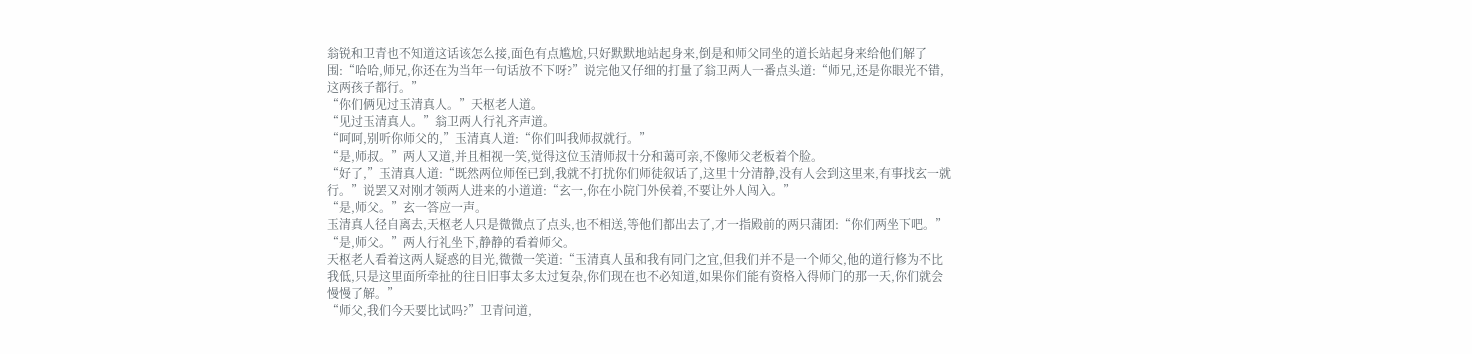翁锐和卫青也不知道这话该怎么接,面色有点尴尬,只好默默地站起身来,倒是和师父同坐的道长站起身来给他们解了围:“哈哈,师兄,你还在为当年一句话放不下呀?”说完他又仔细的打量了翁卫两人一番点头道:“师兄,还是你眼光不错,这两孩子都行。”
“你们俩见过玉清真人。”天枢老人道。
“见过玉清真人。”翁卫两人行礼齐声道。
“呵呵,别听你师父的,”玉清真人道:“你们叫我师叔就行。”
“是,师叔。”两人又道,并且相视一笑,觉得这位玉清师叔十分和蔼可亲,不像师父老板着个脸。
“好了,”玉清真人道:“既然两位师侄已到,我就不打扰你们师徒叙话了,这里十分清静,没有人会到这里来,有事找玄一就行。”说罢又对刚才领两人进来的小道道:“玄一,你在小院门外侯着,不要让外人闯入。”
“是,师父。”玄一答应一声。
玉清真人径自离去,天枢老人只是微微点了点头,也不相送,等他们都出去了,才一指殿前的两只蒲团:“你们两坐下吧。”
“是,师父。”两人行礼坐下,静静的看着师父。
天枢老人看着这两人疑惑的目光,微微一笑道:“玉清真人虽和我有同门之宜,但我们并不是一个师父,他的道行修为不比我低,只是这里面所牵扯的往日旧事太多太过复杂,你们现在也不必知道,如果你们能有资格入得师门的那一天,你们就会慢慢了解。”
“师父,我们今天要比试吗?”卫青问道,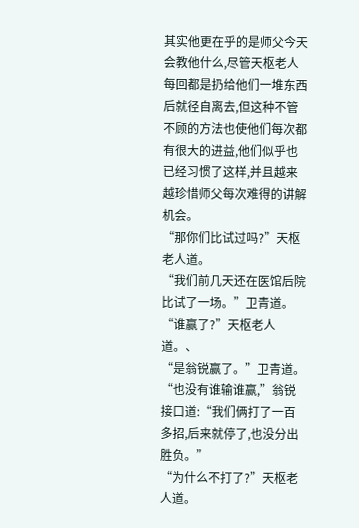其实他更在乎的是师父今天会教他什么,尽管天枢老人每回都是扔给他们一堆东西后就径自离去,但这种不管不顾的方法也使他们每次都有很大的进益,他们似乎也已经习惯了这样,并且越来越珍惜师父每次难得的讲解机会。
“那你们比试过吗?”天枢老人道。
“我们前几天还在医馆后院比试了一场。”卫青道。
“谁赢了?”天枢老人道。、
“是翁锐赢了。”卫青道。
“也没有谁输谁赢,”翁锐接口道:“我们俩打了一百多招,后来就停了,也没分出胜负。”
“为什么不打了?”天枢老人道。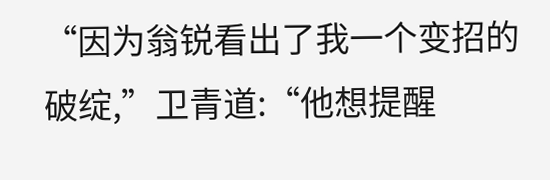“因为翁锐看出了我一个变招的破绽,”卫青道:“他想提醒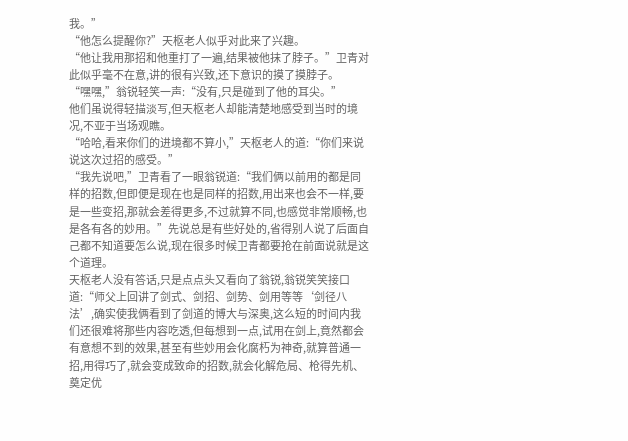我。”
“他怎么提醒你?”天枢老人似乎对此来了兴趣。
“他让我用那招和他重打了一遍,结果被他抹了脖子。”卫青对此似乎毫不在意,讲的很有兴致,还下意识的摸了摸脖子。
“嘿嘿,”翁锐轻笑一声:“没有,只是碰到了他的耳尖。”
他们虽说得轻描淡写,但天枢老人却能清楚地感受到当时的境况,不亚于当场观瞧。
“哈哈,看来你们的进境都不算小,”天枢老人的道:“你们来说说这次过招的感受。”
“我先说吧,”卫青看了一眼翁锐道:“我们俩以前用的都是同样的招数,但即便是现在也是同样的招数,用出来也会不一样,要是一些变招,那就会差得更多,不过就算不同,也感觉非常顺畅,也是各有各的妙用。”先说总是有些好处的,省得别人说了后面自己都不知道要怎么说,现在很多时候卫青都要抢在前面说就是这个道理。
天枢老人没有答话,只是点点头又看向了翁锐,翁锐笑笑接口道:“师父上回讲了剑式、剑招、剑势、剑用等等‘剑径八法’,确实使我俩看到了剑道的博大与深奥,这么短的时间内我们还很难将那些内容吃透,但每想到一点,试用在剑上,竟然都会有意想不到的效果,甚至有些妙用会化腐朽为神奇,就算普通一招,用得巧了,就会变成致命的招数,就会化解危局、枪得先机、奠定优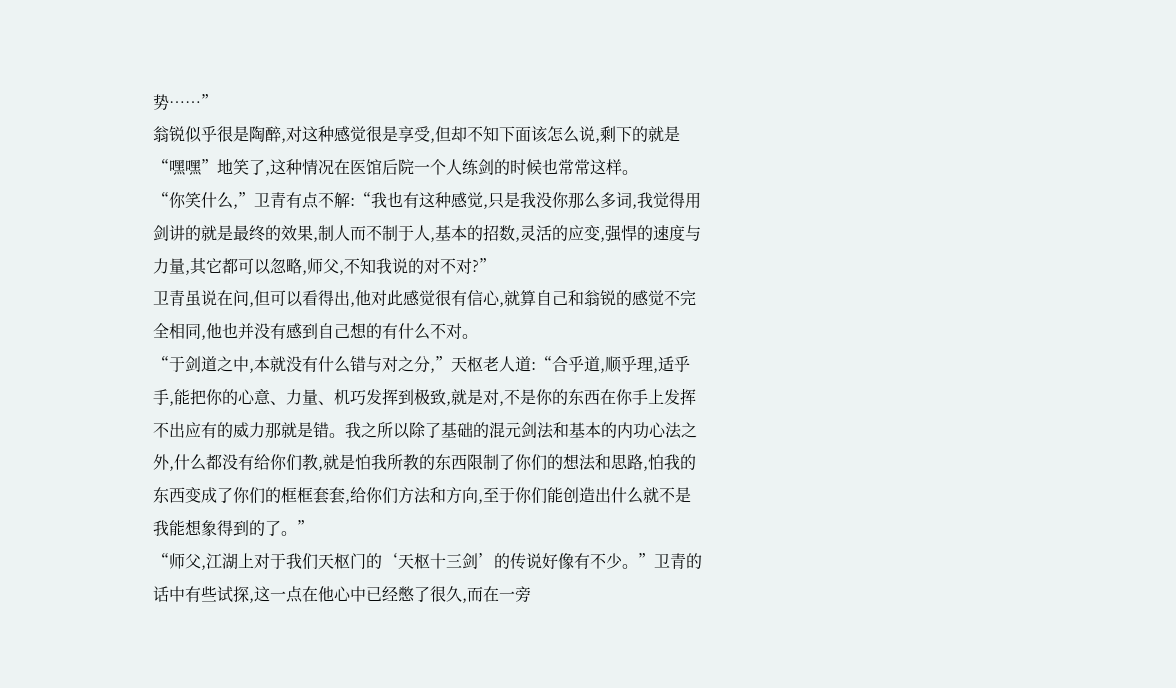势……”
翁锐似乎很是陶醉,对这种感觉很是享受,但却不知下面该怎么说,剩下的就是“嘿嘿”地笑了,这种情况在医馆后院一个人练剑的时候也常常这样。
“你笑什么,”卫青有点不解:“我也有这种感觉,只是我没你那么多词,我觉得用剑讲的就是最终的效果,制人而不制于人,基本的招数,灵活的应变,强悍的速度与力量,其它都可以忽略,师父,不知我说的对不对?”
卫青虽说在问,但可以看得出,他对此感觉很有信心,就算自己和翁锐的感觉不完全相同,他也并没有感到自己想的有什么不对。
“于剑道之中,本就没有什么错与对之分,”天枢老人道:“合乎道,顺乎理,适乎手,能把你的心意、力量、机巧发挥到极致,就是对,不是你的东西在你手上发挥不出应有的威力那就是错。我之所以除了基础的混元剑法和基本的内功心法之外,什么都没有给你们教,就是怕我所教的东西限制了你们的想法和思路,怕我的东西变成了你们的框框套套,给你们方法和方向,至于你们能创造出什么就不是我能想象得到的了。”
“师父,江湖上对于我们天枢门的‘天枢十三剑’的传说好像有不少。”卫青的话中有些试探,这一点在他心中已经憋了很久,而在一旁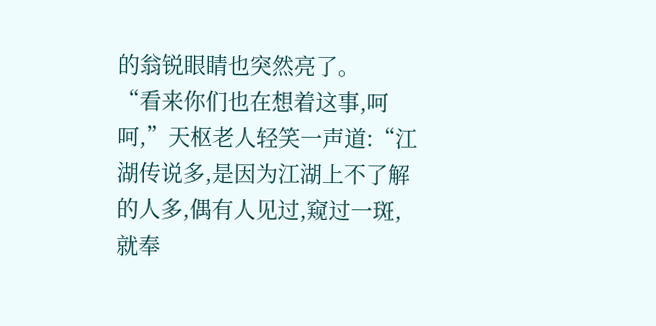的翁锐眼睛也突然亮了。
“看来你们也在想着这事,呵呵,”天枢老人轻笑一声道:“江湖传说多,是因为江湖上不了解的人多,偶有人见过,窥过一斑,就奉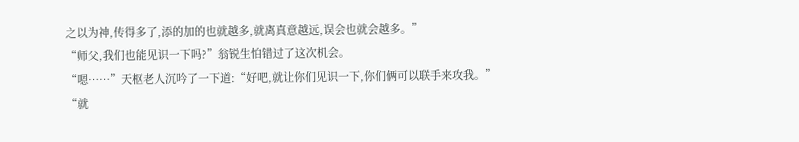之以为神,传得多了,添的加的也就越多,就离真意越远,误会也就会越多。”
“师父,我们也能见识一下吗?”翁锐生怕错过了这次机会。
“嗯……”天枢老人沉吟了一下道:“好吧,就让你们见识一下,你们俩可以联手来攻我。”
“就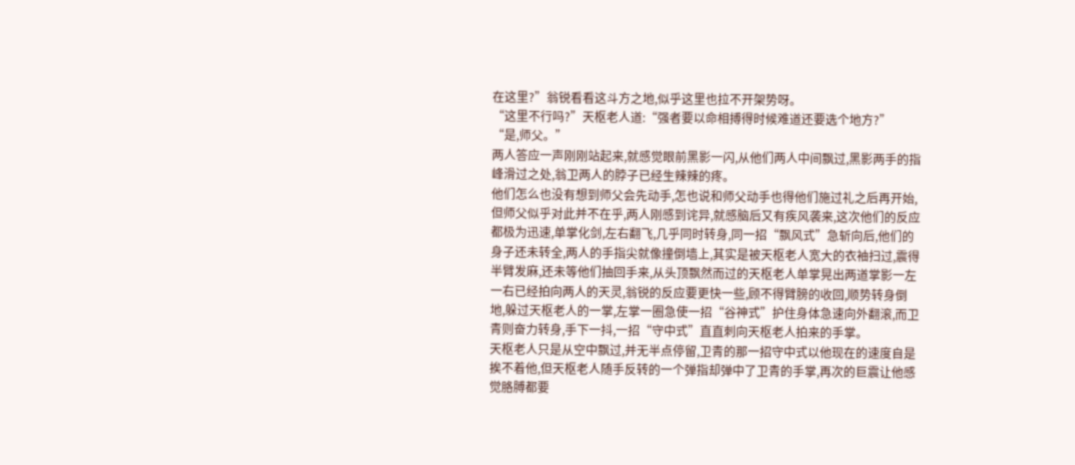在这里?”翁锐看看这斗方之地,似乎这里也拉不开架势呀。
“这里不行吗?”天枢老人道:“强者要以命相搏得时候难道还要选个地方?”
“是,师父。”
两人答应一声刚刚站起来,就感觉眼前黑影一闪,从他们两人中间飘过,黑影两手的指峰滑过之处,翁卫两人的脖子已经生辣辣的疼。
他们怎么也没有想到师父会先动手,怎也说和师父动手也得他们施过礼之后再开始,但师父似乎对此并不在乎,两人刚感到诧异,就感脑后又有疾风袭来,这次他们的反应都极为迅速,单掌化剑,左右翻飞,几乎同时转身,同一招“飘风式”急斩向后,他们的身子还未转全,两人的手指尖就像撞倒墙上,其实是被天枢老人宽大的衣袖扫过,震得半臂发麻,还未等他们抽回手来,从头顶飘然而过的天枢老人单掌晃出两道掌影一左一右已经拍向两人的天灵,翁锐的反应要更快一些,顾不得臂膀的收回,顺势转身倒地,躲过天枢老人的一掌,左掌一圈急使一招“谷神式”护住身体急速向外翻滚,而卫青则奋力转身,手下一抖,一招“守中式”直直刺向天枢老人拍来的手掌。
天枢老人只是从空中飘过,并无半点停留,卫青的那一招守中式以他现在的速度自是挨不着他,但天枢老人随手反转的一个弹指却弹中了卫青的手掌,再次的巨震让他感觉胳膊都要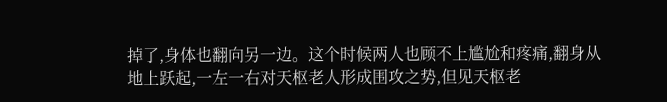掉了,身体也翻向另一边。这个时候两人也顾不上尴尬和疼痛,翻身从地上跃起,一左一右对天枢老人形成围攻之势,但见天枢老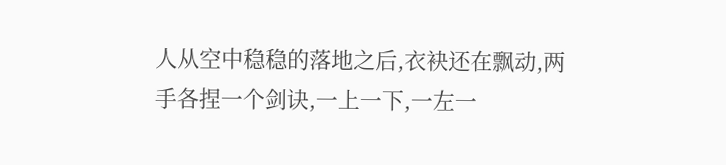人从空中稳稳的落地之后,衣袂还在飘动,两手各捏一个剑诀,一上一下,一左一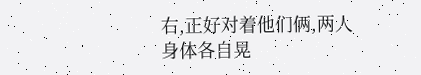右,正好对着他们俩,两人身体各自晃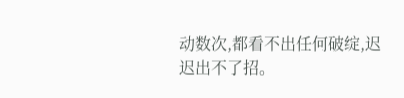动数次,都看不出任何破绽,迟迟出不了招。